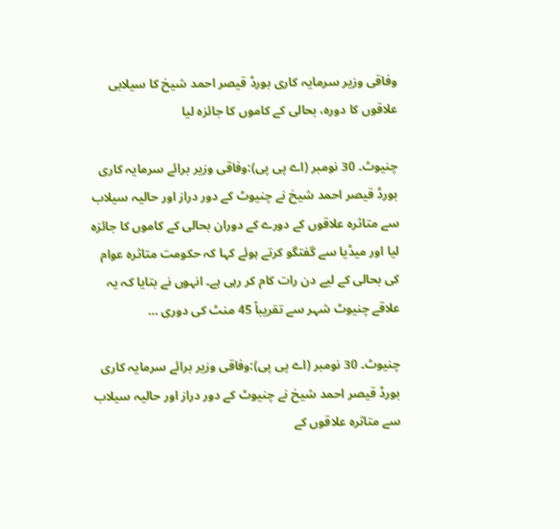وفاقی وزیر سرمایہ کاری بورڈ قیصر احمد شیخ کا سیلابی علاقوں کا دورہ، بحالی کے کاموں کا جائزہ لیا

چنیوٹ۔ 30 نومبر (اے پی پی):وفاقی وزیر برائے سرمایہ کاری بورڈ قیصر احمد شیخ نے چنیوٹ کے دور دراز اور حالیہ سیلاب سے متاثرہ علاقوں کے دورے کے دوران بحالی کے کاموں کا جائزہ لیا اور میڈیا سے گفتگو کرتے ہوئے کہا کہ حکومت متاثرہ عوام کی بحالی کے لیے دن رات کام کر رہی ہے۔ انہوں نے بتایا کہ یہ علاقے چنیوٹ شہر سے تقریباً 45 منٹ کی دوری …

چنیوٹ۔ 30 نومبر (اے پی پی):وفاقی وزیر برائے سرمایہ کاری بورڈ قیصر احمد شیخ نے چنیوٹ کے دور دراز اور حالیہ سیلاب سے متاثرہ علاقوں کے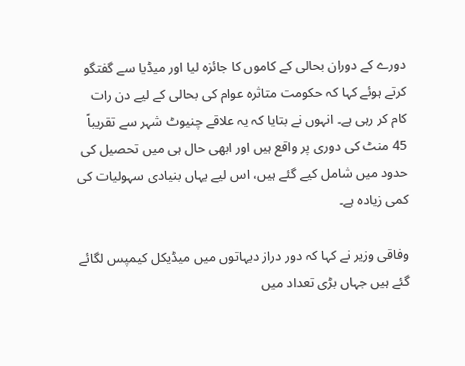دورے کے دوران بحالی کے کاموں کا جائزہ لیا اور میڈیا سے گفتگو کرتے ہوئے کہا کہ حکومت متاثرہ عوام کی بحالی کے لیے دن رات کام کر رہی ہے۔ انہوں نے بتایا کہ یہ علاقے چنیوٹ شہر سے تقریباً 45 منٹ کی دوری پر واقع ہیں اور ابھی حال ہی میں تحصیل کی حدود میں شامل کیے گئے ہیں، اس لیے یہاں بنیادی سہولیات کی کمی زیادہ ہے۔

وفاقی وزیر نے کہا کہ دور دراز دیہاتوں میں میڈیکل کیمپس لگائے گئے ہیں جہاں بڑی تعداد میں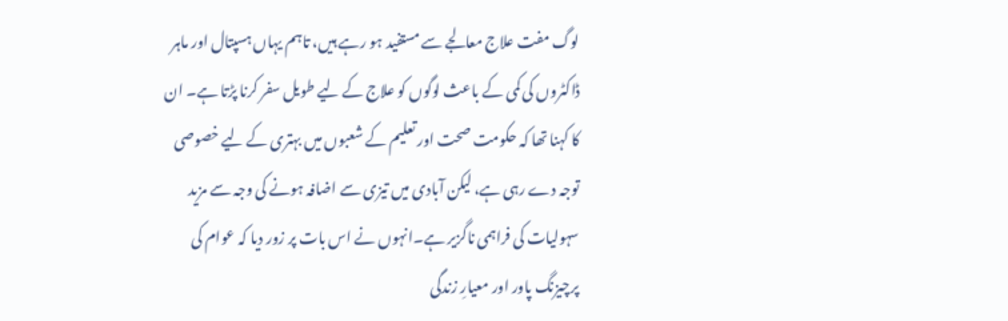لوگ مفت علاج معالجے سے مستفید ہو رہے ہیں، تاہم یہاں ہسپتال اور ماہر ڈاکٹروں کی کمی کے باعث لوگوں کو علاج کے لیے طویل سفر کرنا پڑتا ہے۔ ان کا کہنا تھا کہ حکومت صحت اور تعلیم کے شعبوں میں بہتری کے لیے خصوصی توجہ دے رہی ہے، لیکن آبادی میں تیزی سے اضافہ ہونے کی وجہ سے مزید سہولیات کی فراہمی ناگزیر ہے۔انہوں نے اس بات پر زور دیا کہ عوام کی پرچیزنگ پاور اور معیارِ زندگی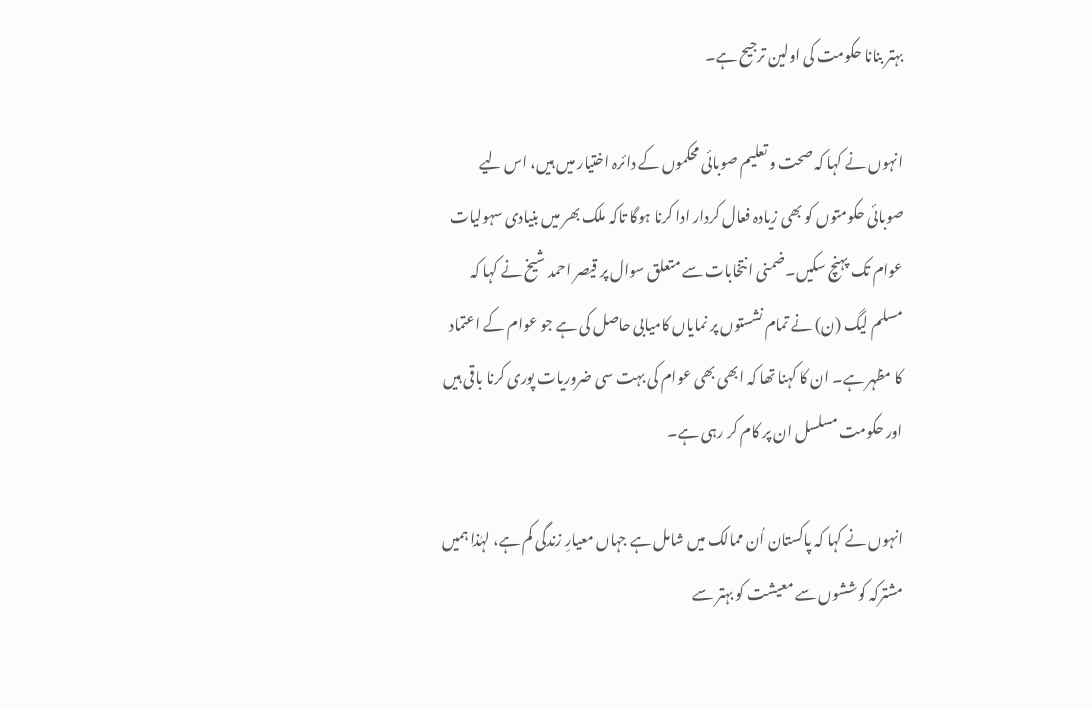بہتر بنانا حکومت کی اولین ترجیح ہے۔

انہوں نے کہا کہ صحت و تعلیم صوبائی محکموں کے دائرہ اختیار میں ہیں، اس لیے صوبائی حکومتوں کو بھی زیادہ فعال کردار ادا کرنا ہوگا تاکہ ملک بھر میں بنیادی سہولیات عوام تک پہنچ سکیں۔ضمنی انتخابات سے متعلق سوال پر قیصر احمد شیخ نے کہا کہ مسلم لیگ (ن) نے تمام نشستوں پر نمایاں کامیابی حاصل کی ہے جو عوام کے اعتماد کا مظہر ہے۔ ان کا کہنا تھا کہ ابھی بھی عوام کی بہت سی ضروریات پوری کرنا باقی ہیں اور حکومت مسلسل ان پر کام کر رہی ہے۔

انہوں نے کہا کہ پاکستان اُن ممالک میں شامل ہے جہاں معیارِ زندگی کم ہے، لہٰذا ہمیں مشترکہ کوششوں سے معیشت کو بہتر سے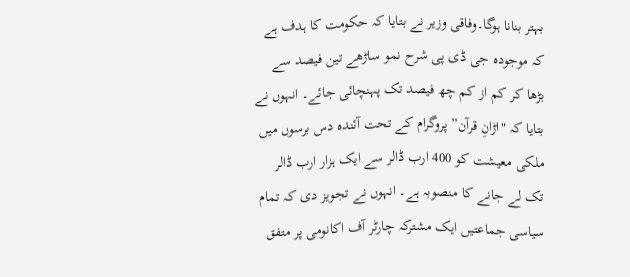بہتر بنانا ہوگا۔وفاقی وزیر نے بتایا کہ حکومت کا ہدف ہے کہ موجودہ جی ڈی پی شرح نمو ساڑھے تین فیصد سے بڑھا کر کم از کم چھ فیصد تک پہنچائی جائے۔ انہوں نے بتایا کہ "اڑانِ قرآن” پروگرام کے تحت آئندہ دس برسوں میں ملکی معیشت کو 400 ارب ڈالر سے ایک ہزار ارب ڈالر تک لے جانے کا منصوبہ ہے۔ انہوں نے تجویز دی کہ تمام سیاسی جماعتیں ایک مشترکہ چارٹر آف اکانومی پر متفق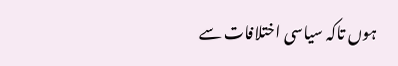ہوں تاکہ سیاسی اختلافات سے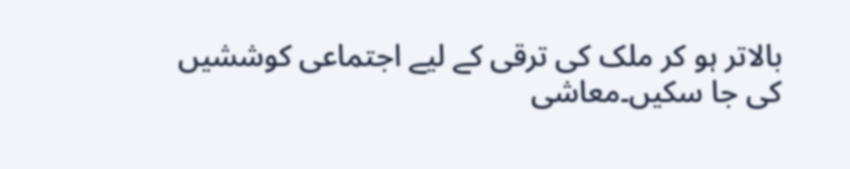بالاتر ہو کر ملک کی ترقی کے لیے اجتماعی کوششیں کی جا سکیں۔معاشی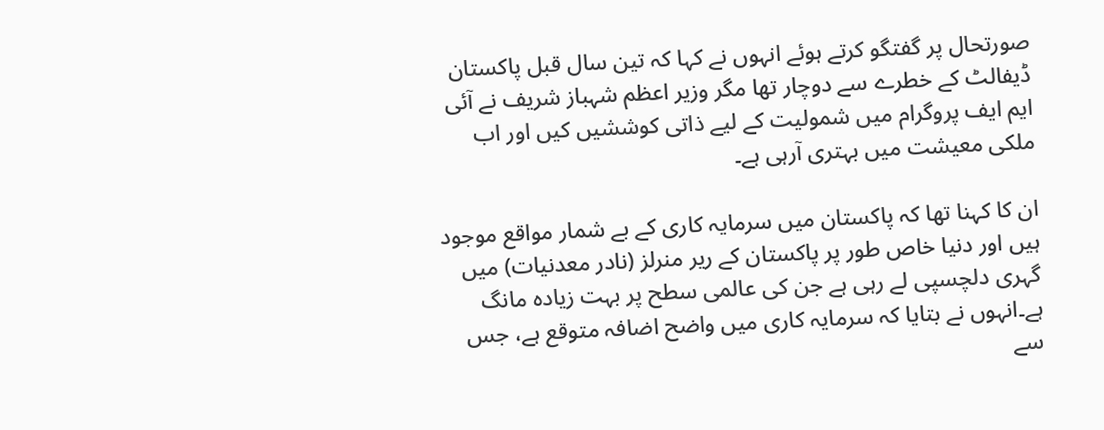صورتحال پر گفتگو کرتے ہوئے انہوں نے کہا کہ تین سال قبل پاکستان ڈیفالٹ کے خطرے سے دوچار تھا مگر وزیر اعظم شہباز شریف نے آئی ایم ایف پروگرام میں شمولیت کے لیے ذاتی کوششیں کیں اور اب ملکی معیشت میں بہتری آرہی ہے۔

ان کا کہنا تھا کہ پاکستان میں سرمایہ کاری کے بے شمار مواقع موجود ہیں اور دنیا خاص طور پر پاکستان کے ریر منرلز (نادر معدنیات) میں گہری دلچسپی لے رہی ہے جن کی عالمی سطح پر بہت زیادہ مانگ ہے۔انہوں نے بتایا کہ سرمایہ کاری میں واضح اضافہ متوقع ہے، جس سے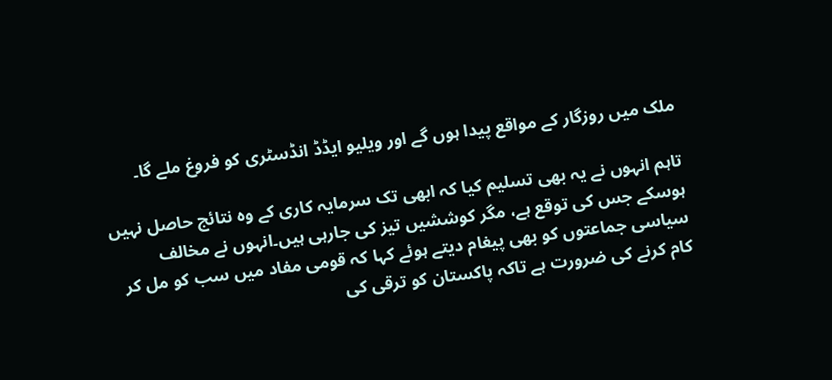ملک میں روزگار کے مواقع پیدا ہوں گے اور ویلیو ایڈڈ انڈسٹری کو فروغ ملے گا۔

تاہم انہوں نے یہ بھی تسلیم کیا کہ ابھی تک سرمایہ کاری کے وہ نتائج حاصل نہیں ہوسکے جس کی توقع ہے، مگر کوششیں تیز کی جارہی ہیں۔انہوں نے مخالف سیاسی جماعتوں کو بھی پیغام دیتے ہوئے کہا کہ قومی مفاد میں سب کو مل کر کام کرنے کی ضرورت ہے تاکہ پاکستان کو ترقی کی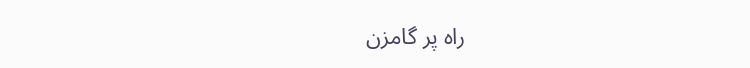راہ پر گامزن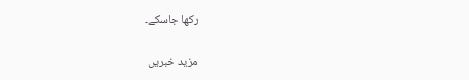رکھا جاسکے۔

مزید خبریں